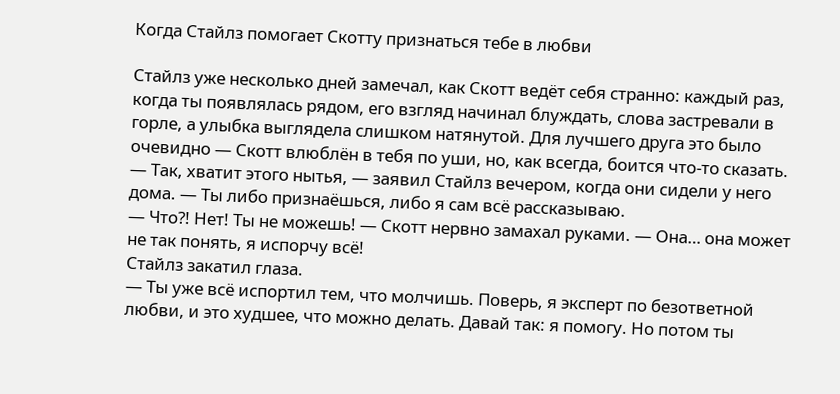Когда Стайлз помогает Скотту признаться тебе в любви

Стайлз уже несколько дней замечал, как Скотт ведёт себя странно: каждый раз, когда ты появлялась рядом, его взгляд начинал блуждать, слова застревали в горле, а улыбка выглядела слишком натянутой. Для лучшего друга это было очевидно — Скотт влюблён в тебя по уши, но, как всегда, боится что-то сказать.
— Так, хватит этого нытья, — заявил Стайлз вечером, когда они сидели у него дома. — Ты либо признаёшься, либо я сам всё рассказываю.
— Что?! Нет! Ты не можешь! — Скотт нервно замахал руками. — Она… она может не так понять, я испорчу всё!
Стайлз закатил глаза.
— Ты уже всё испортил тем, что молчишь. Поверь, я эксперт по безответной любви, и это худшее, что можно делать. Давай так: я помогу. Но потом ты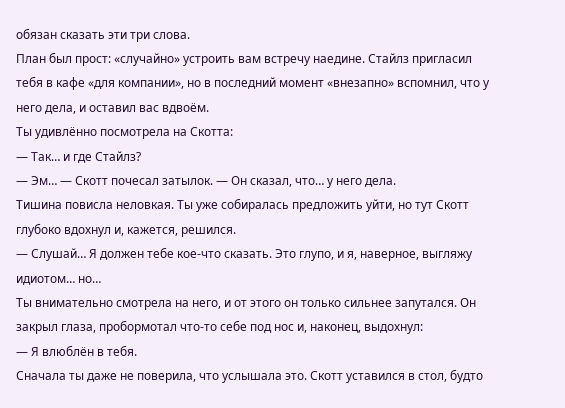обязан сказать эти три слова.
План был прост: «случайно» устроить вам встречу наедине. Стайлз пригласил тебя в кафе «для компании», но в последний момент «внезапно» вспомнил, что у него дела, и оставил вас вдвоём.
Ты удивлённо посмотрела на Скотта:
— Так… и где Стайлз?
— Эм… — Скотт почесал затылок. — Он сказал, что… у него дела.
Тишина повисла неловкая. Ты уже собиралась предложить уйти, но тут Скотт глубоко вдохнул и, кажется, решился.
— Слушай… Я должен тебе кое-что сказать. Это глупо, и я, наверное, выгляжу идиотом… но…
Ты внимательно смотрела на него, и от этого он только сильнее запутался. Он закрыл глаза, пробормотал что-то себе под нос и, наконец, выдохнул:
— Я влюблён в тебя.
Сначала ты даже не поверила, что услышала это. Скотт уставился в стол, будто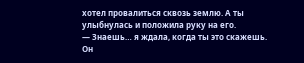хотел провалиться сквозь землю. А ты улыбнулась и положила руку на его.
— Знаешь… я ждала, когда ты это скажешь.
Он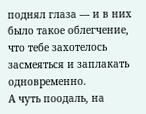поднял глаза — и в них было такое облегчение, что тебе захотелось засмеяться и заплакать одновременно.
А чуть поодаль, на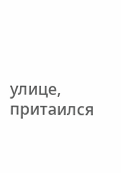улице, притаился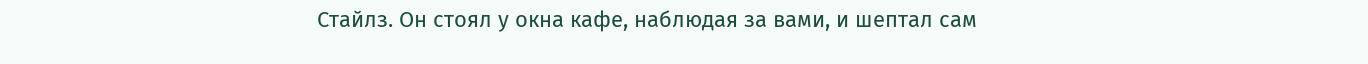Стайлз. Он стоял у окна кафе, наблюдая за вами, и шептал сам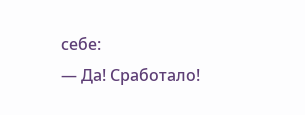себе:
— Да! Сработало!